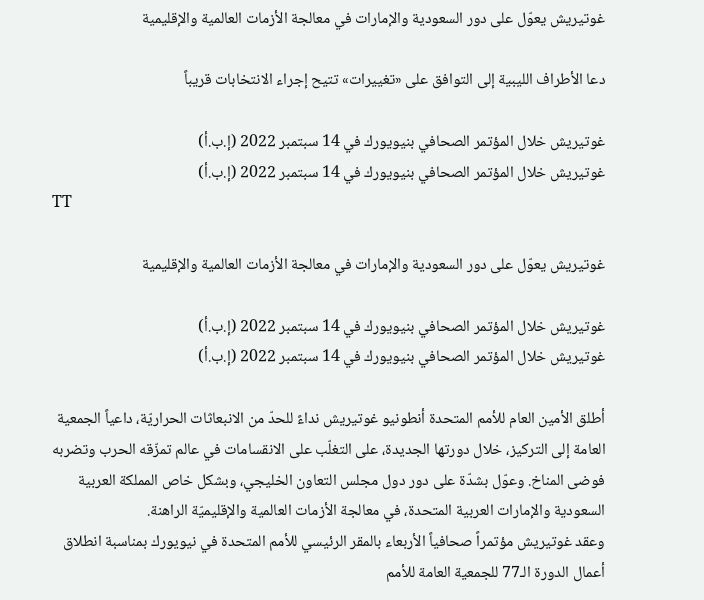غوتيريش يعوّل على دور السعودية والإمارات في معالجة الأزمات العالمية والإقليمية

دعا الأطراف الليبية إلى التوافق على «تغييرات» تتيح إجراء الانتخابات قريباً

غوتيريش خلال المؤتمر الصحافي بنيويورك في 14 سبتمبر 2022 (إ.ب.أ)
غوتيريش خلال المؤتمر الصحافي بنيويورك في 14 سبتمبر 2022 (إ.ب.أ)
TT

غوتيريش يعوّل على دور السعودية والإمارات في معالجة الأزمات العالمية والإقليمية

غوتيريش خلال المؤتمر الصحافي بنيويورك في 14 سبتمبر 2022 (إ.ب.أ)
غوتيريش خلال المؤتمر الصحافي بنيويورك في 14 سبتمبر 2022 (إ.ب.أ)

أطلق الأمين العام للأمم المتحدة أنطونيو غوتيريش نداءً للحدّ من الانبعاثات الحراريّة، داعياً الجمعية العامة إلى التركيز، خلال دورتها الجديدة، على التغلّب على الانقسامات في عالم تمزّقه الحرب وتضربه فوضى المناخ. وعوّل بشدّة على دور دول مجلس التعاون الخليجي، وبشكل خاص المملكة العربية السعودية والإمارات العربية المتحدة، في معالجة الأزمات العالمية والإقليميّة الراهنة.
وعقد غوتيريش مؤتمراً صحافياً الأربعاء بالمقر الرئيسي للأمم المتحدة في نيويورك بمناسبة انطلاق أعمال الدورة الـ77 للجمعية العامة للأمم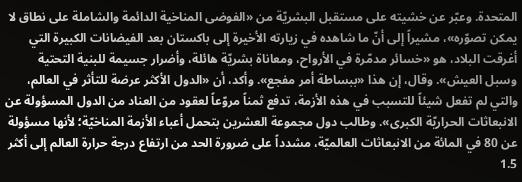المتحدة. وعبّر عن خشيته على مستقبل البشريّة من «الفوضى المناخية الدائمة والشاملة على نطاق لا يمكن تصوّره»، مشيراً إلى أنّ ما شاهده في زيارته الأخيرة إلى باكستان بعد الفيضانات الكبيرة التي أغرقت البلاد، هو «خسائر مدمّرة في الأرواح، ومعاناة بشريّة هائلة، وأضرار جسيمة للبنية التحتية وسبل العيش». وقال، إن هذا «ببساطة أمر مفجع». وأكد، أن «الدول الأكثر عرضة للتأثر في العالم، والتي لم تفعل شيئاً للتسبب في هذه الأزمة، تدفع ثمناً مروّعاً لعقود من العناد من الدول المسؤولة عن الانبعاثات الحراريّة الكبرى». وطالب دول مجموعة العشرين بتحمل أعباء الأزمة المناخيّة؛ لأنها مسؤولة عن 80 في المائة من الانبعاثات العالميّة، مشدداً على ضرورة الحد من ارتفاع درجة حرارة العالم إلى أكثر 1.5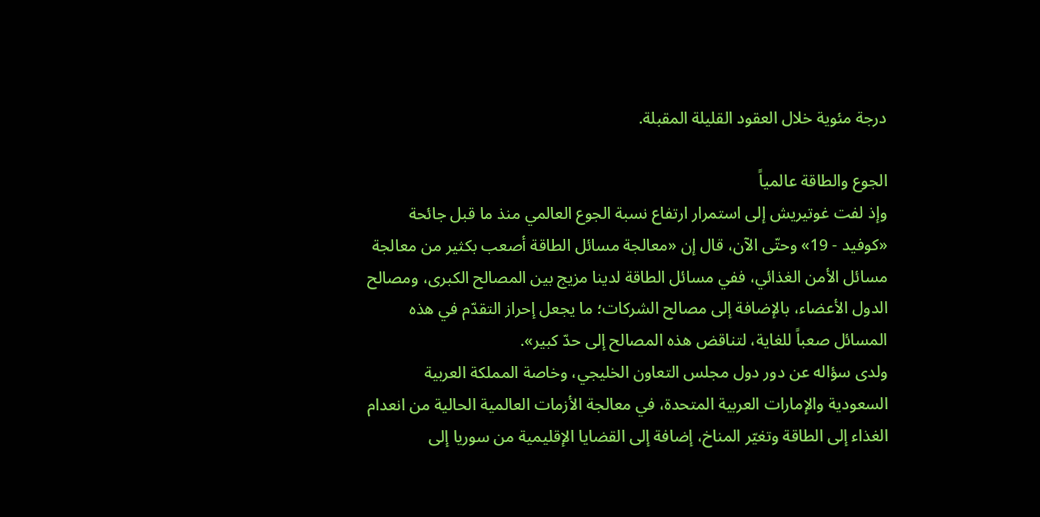درجة مئوية خلال العقود القليلة المقبلة.

الجوع والطاقة عالمياً
وإذ لفت غوتيريش إلى استمرار ارتفاع نسبة الجوع العالمي منذ ما قبل جائحة «كوفيد - 19» وحتّى الآن، قال إن «معالجة مسائل الطاقة أصعب بكثير من معالجة مسائل الأمن الغذائي، ففي مسائل الطاقة لدينا مزيج بين المصالح الكبرى، ومصالح الدول الأعضاء، بالإضافة إلى مصالح الشركات؛ ما يجعل إحراز التقدّم في هذه المسائل صعباً للغاية، لتناقض هذه المصالح إلى حدّ كبير».
ولدى سؤاله عن دور دول مجلس التعاون الخليجي، وخاصة المملكة العربية السعودية والإمارات العربية المتحدة، في معالجة الأزمات العالمية الحالية من انعدام الغذاء إلى الطاقة وتغيّر المناخ، إضافة إلى القضايا الإقليمية من سوريا إلى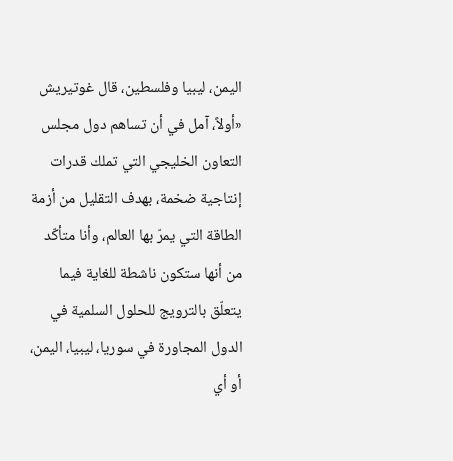اليمن، ليبيا وفلسطين، قال غوتيريش «أولاً، آمل في أن تساهم دول مجلس التعاون الخليجي التي تملك قدرات إنتاجية ضخمة، بهدف التقليل من أزمة الطاقة التي يمرّ بها العالم، وأنا متأكّد من أنها ستكون ناشطة للغاية فيما يتعلّق بالترويج للحلول السلمية في الدول المجاورة في سوريا، ليبيا، اليمن، أو أي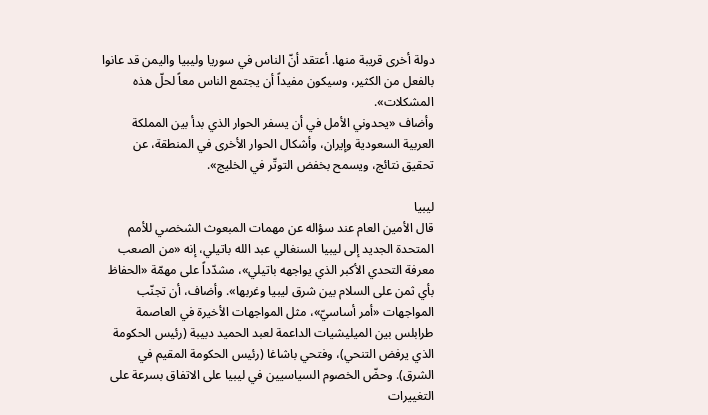دولة أخرى قريبة منها. أعتقد أنّ الناس في سوريا وليبيا واليمن قد عانوا بالفعل من الكثير، وسيكون مفيداً أن يجتمع الناس معاً لحلّ هذه المشكلات».
وأضاف «يحدوني الأمل في أن يسفر الحوار الذي بدأ بين المملكة العربية السعودية وإيران، وأشكال الحوار الأخرى في المنطقة، عن تحقيق نتائج، ويسمح بخفض التوتّر في الخليج».

ليبيا
قال الأمين العام عند سؤاله عن مهمات المبعوث الشخصي للأمم المتحدة الجديد إلى ليبيا السنغالي عبد الله باتيلي، إنه «من الصعب معرفة التحدي الأكبر الذي يواجهه باتيلي»، مشدّداً على مهمّة «الحفاظ بأي ثمن على السلام بين شرق ليبيا وغربها». وأضاف، أن تجنّب المواجهات «أمر أساسيّ»، مثل المواجهات الأخيرة في العاصمة طرابلس بين الميليشيات الداعمة لعبد الحميد دبيبة (رئيس الحكومة الذي يرفض التنحي)، وفتحي باشاغا (رئيس الحكومة المقيم في الشرق). وحضّ الخصوم السياسيين في ليبيا على الاتفاق بسرعة على التغييرات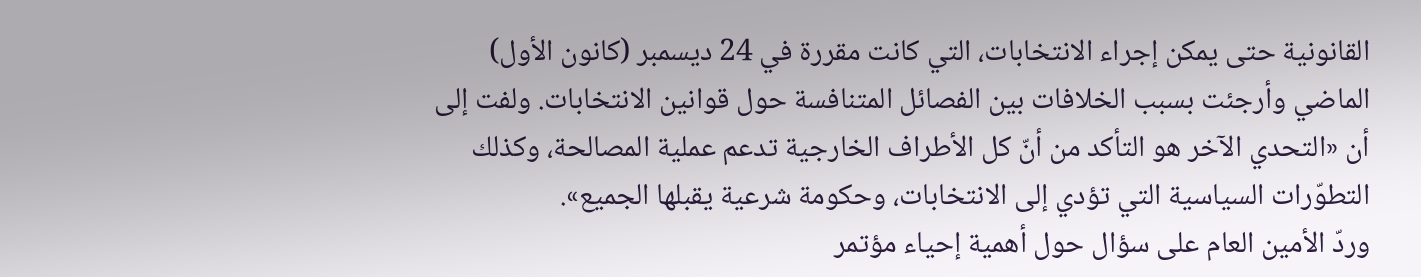القانونية حتى يمكن إجراء الانتخابات، التي كانت مقررة في 24 ديسمبر (كانون الأول) الماضي وأرجئت بسبب الخلافات بين الفصائل المتنافسة حول قوانين الانتخابات. ولفت إلى أن «التحدي الآخر هو التأكد من أنّ كل الأطراف الخارجية تدعم عملية المصالحة، وكذلك التطوّرات السياسية التي تؤدي إلى الانتخابات، وحكومة شرعية يقبلها الجميع».
وردّ الأمين العام على سؤال حول أهمية إحياء مؤتمر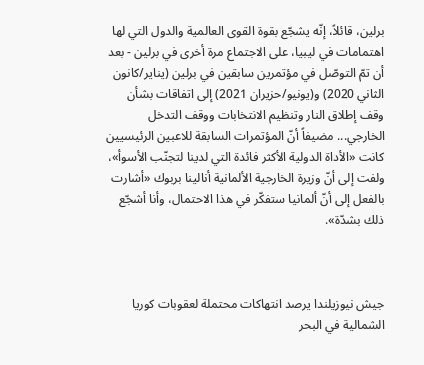برلين، قائلاً، إنّه يشجّع بقوة القوى العالمية والدول التي لها اهتمامات في ليبيا، على الاجتماع مرة أخرى في برلين - بعد أن تمّ التوصّل في مؤتمرين سابقين في برلين (يناير/كانون الثاني 2020) و(يونيو/حزيران 2021) إلى اتفاقات بشأن وقف إطلاق النار وتنظيم الانتخابات ووقف التدخل الخارجي... مضيفاً أنّ المؤتمرات السابقة للاعبين الرئيسيين كانت «الأداة الدولية الأكثر فائدة التي لدينا لتجنّب الأسوأ»، ولفت إلى أنّ وزيرة الخارجية الألمانية أنالينا بربوك «أشارت بالفعل إلى أنّ ألمانيا ستفكّر في هذا الاحتمال، وأنا أشجّع ذلك بشدّة».



جيش نيوزيلندا يرصد انتهاكات محتملة لعقوبات كوريا الشمالية في البحر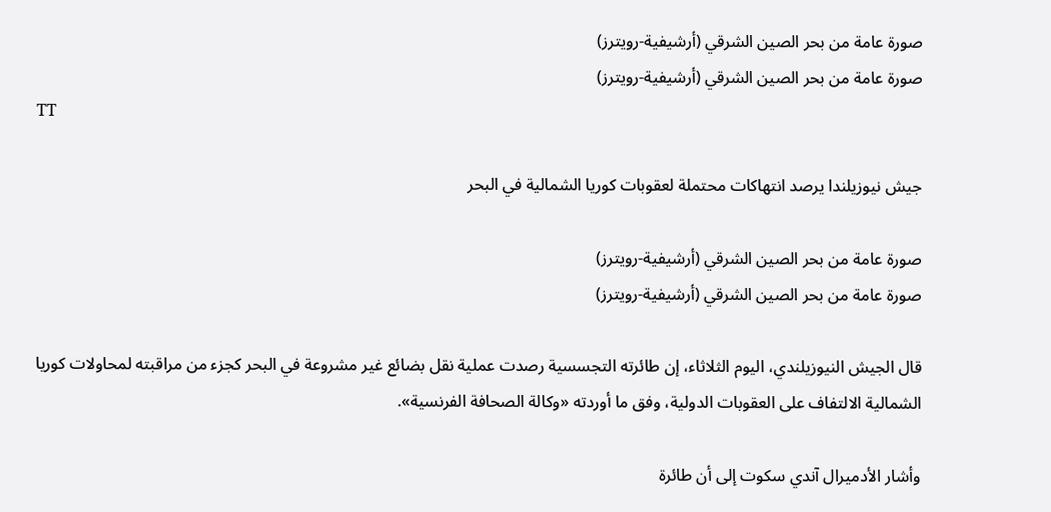صورة عامة من بحر الصين الشرقي (أرشيفية-رويترز)
صورة عامة من بحر الصين الشرقي (أرشيفية-رويترز)
TT

جيش نيوزيلندا يرصد انتهاكات محتملة لعقوبات كوريا الشمالية في البحر

صورة عامة من بحر الصين الشرقي (أرشيفية-رويترز)
صورة عامة من بحر الصين الشرقي (أرشيفية-رويترز)

قال الجيش النيوزيلندي، اليوم الثلاثاء، إن طائرته التجسسية رصدت عملية نقل بضائع غير مشروعة في البحر كجزء من مراقبته لمحاولات كوريا الشمالية الالتفاف على العقوبات الدولية، وفق ما أوردته «وكالة الصحافة الفرنسية».

وأشار الأدميرال آندي سكوت إلى أن طائرة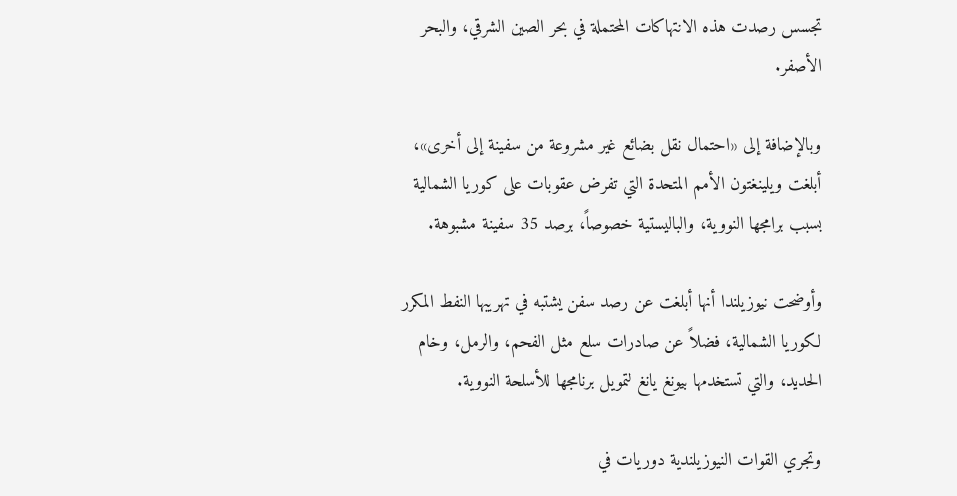تجسس رصدت هذه الانتهاكات المحتملة في بحر الصين الشرقي، والبحر الأصفر.

وبالإضافة إلى «احتمال نقل بضائع غير مشروعة من سفينة إلى أخرى»، أبلغت ويلينغتون الأمم المتحدة التي تفرض عقوبات على كوريا الشمالية بسبب برامجها النووية، والباليستية خصوصاً، برصد 35 سفينة مشبوهة.

وأوضحت نيوزيلندا أنها أبلغت عن رصد سفن يشتبه في تهريبها النفط المكرر لكوريا الشمالية، فضلاً عن صادرات سلع مثل الفحم، والرمل، وخام الحديد، والتي تستخدمها بيونغ يانغ لتمويل برنامجها للأسلحة النووية.

وتجري القوات النيوزيلندية دوريات في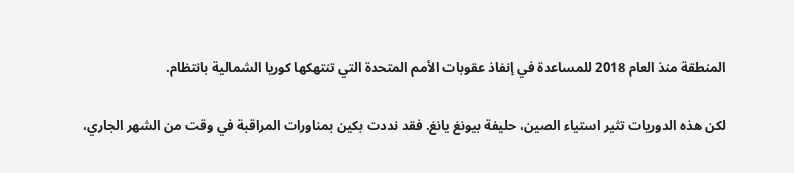المنطقة منذ العام 2018 للمساعدة في إنفاذ عقوبات الأمم المتحدة التي تنتهكها كوريا الشمالية بانتظام.

لكن هذه الدوريات تثير استياء الصين، حليفة بيونغ يانغ. فقد نددت بكين بمناورات المراقبة في وقت من الشهر الجاري،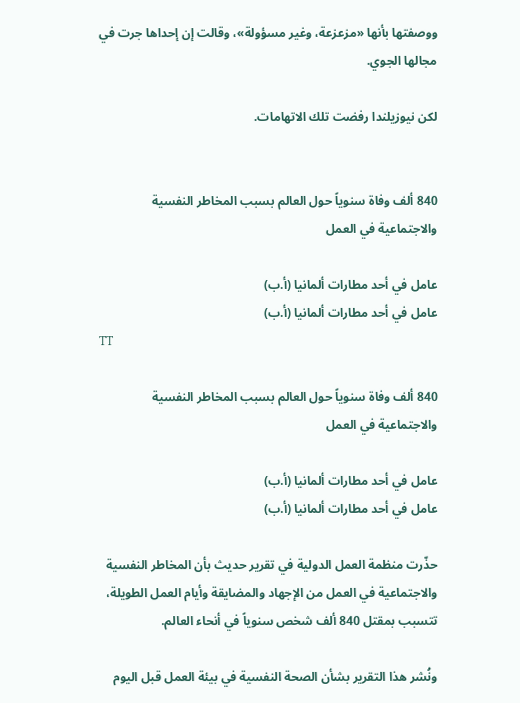ووصفتها بأنها «مزعزعة، وغير مسؤولة»، وقالت إن إحداها جرت في مجالها الجوي.

لكن نيوزيلندا رفضت تلك الاتهامات.


840 ألف وفاة سنوياً حول العالم بسبب المخاطر النفسية والاجتماعية في العمل

عامل في أحد مطارات ألمانيا (أ.ب)
عامل في أحد مطارات ألمانيا (أ.ب)
TT

840 ألف وفاة سنوياً حول العالم بسبب المخاطر النفسية والاجتماعية في العمل

عامل في أحد مطارات ألمانيا (أ.ب)
عامل في أحد مطارات ألمانيا (أ.ب)

حذّرت منظمة العمل الدولية في تقرير حديث بأن المخاطر النفسية والاجتماعية في العمل من الإجهاد والمضايقة وأيام العمل الطويلة، تتسبب بمقتل 840 ألف شخص سنوياً في أنحاء العالم.

ونُشر هذا التقرير بشأن الصحة النفسية في بيئة العمل قبل اليوم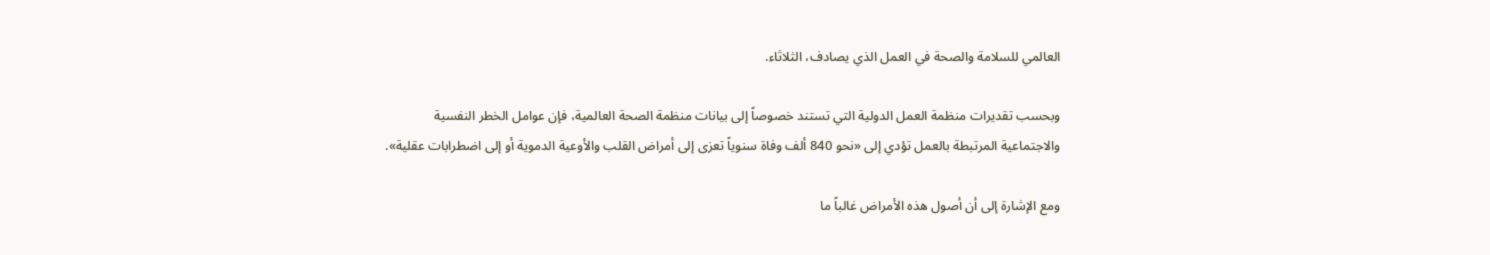العالمي للسلامة والصحة في العمل الذي يصادف، الثلاثاء.

وبحسب تقديرات منظمة العمل الدولية التي تستند خصوصاً إلى بيانات منظمة الصحة العالمية، فإن عوامل الخطر النفسية والاجتماعية المرتبطة بالعمل تؤدي إلى «نحو 840 ألف وفاة سنوياً تعزى إلى أمراض القلب والأوعية الدموية أو إلى اضطرابات عقلية».

ومع الإشارة إلى أن أصول هذه الأمراض غالباً ما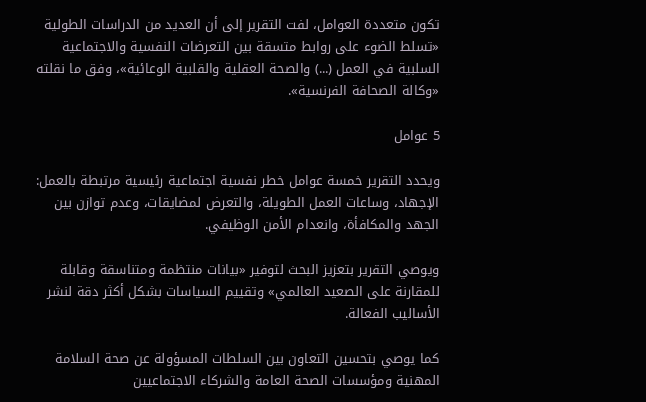تكون متعددة العوامل، لفت التقرير إلى أن العديد من الدراسات الطولية «تسلط الضوء على روابط متسقة بين التعرضات النفسية والاجتماعية السلبية في العمل (...) والصحة العقلية والقلبية الوعائية»، وفق ما نقلته «وكالة الصحافة الفرنسية».

5 عوامل

ويحدد التقرير خمسة عوامل خطر نفسية اجتماعية رئيسية مرتبطة بالعمل: الإجهاد، وساعات العمل الطويلة، والتعرض لمضايقات، وعدم توازن بين الجهد والمكافأة، وانعدام الأمن الوظيفي.

ويوصي التقرير بتعزيز البحث لتوفير «بيانات منتظمة ومتناسقة وقابلة للمقارنة على الصعيد العالمي» وتقييم السياسات بشكل أكثر دقة لنشر الأساليب الفعالة.

كما يوصي بتحسين التعاون بين السلطات المسؤولة عن صحة السلامة المهنية ومؤسسات الصحة العامة والشركاء الاجتماعيين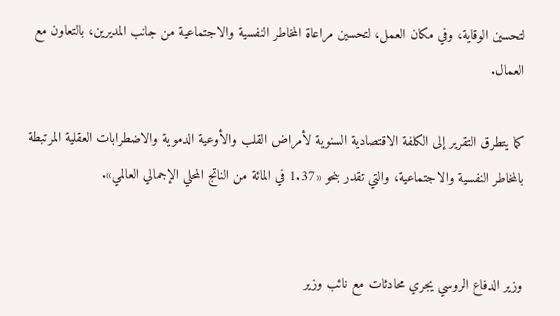لتحسين الوقاية، وفي مكان العمل، لتحسين مراعاة المخاطر النفسية والاجتماعية من جانب المديرين، بالتعاون مع العمال.

كما يتطرق التقرير إلى الكلفة الاقتصادية السنوية لأمراض القلب والأوعية الدموية والاضطرابات العقلية المرتبطة بالمخاطر النفسية والاجتماعية، والتي تقدر بنحو «1.37 في المائة من الناتج المحلي الإجمالي العالمي».


وزير الدفاع الروسي يجري محادثات مع نائب وزير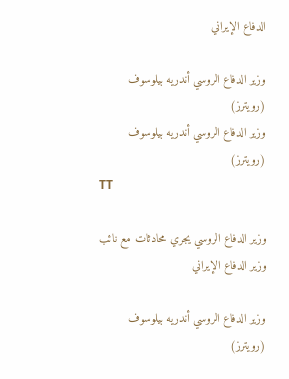الدفاع الإيراني

وزير الدفاع الروسي أندريه بيلوسوف (رويترز)
وزير الدفاع الروسي أندريه بيلوسوف (رويترز)
TT

وزير الدفاع الروسي يجري محادثات مع نائب وزير الدفاع الإيراني

وزير الدفاع الروسي أندريه بيلوسوف (رويترز)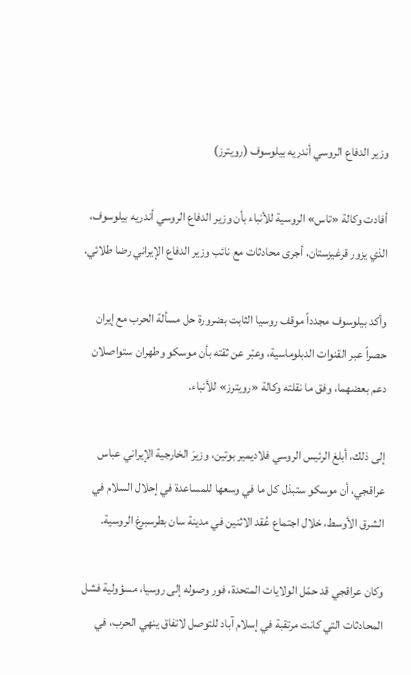وزير الدفاع الروسي أندريه بيلوسوف (رويترز)

أفادت وكالة «تاس» الروسية للأنباء بأن وزير الدفاع الروسي أندريه بيلوسوف، الذي يزور قرغيزستان، أجرى محادثات مع نائب وزير الدفاع الإيراني رضا طلائي.

وأكد بيلوسوف مجدداً موقف روسيا الثابت بضرورة حل مسألة الحرب مع إيران حصراً عبر القنوات الدبلوماسية، وعبّر عن ثقته بأن موسكو وطهران ستواصلان دعم بعضهما، وفق ما نقلته وكالة «رويترز» للأنباء.

إلى ذلك، أبلغ الرئيس الروسي فلاديمير بوتين، وزيرَ الخارجية الإيراني عباس عراقجي، أن موسكو ستبذل كل ما في وسعها للمساعدة في إحلال السلام في الشرق الأوسط، خلال اجتماع عُقد الاثنين في مدينة سان بطرسبرغ الروسية.

وكان عراقجي قد حمّل الولايات المتحدة، فور وصوله إلى روسيا، مسؤولية فشل المحادثات التي كانت مرتقبة في إسلام آباد للتوصل لاتفاق ينهي الحرب، في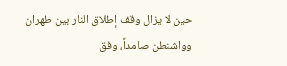حين لا يزال وقف إطلاق النار بين طهران وواشنطن صامداً، وفق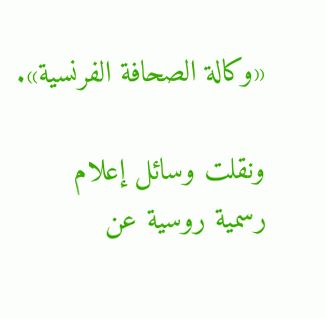«وكالة الصحافة الفرنسية».

ونقلت وسائل إعلام رسمية روسية عن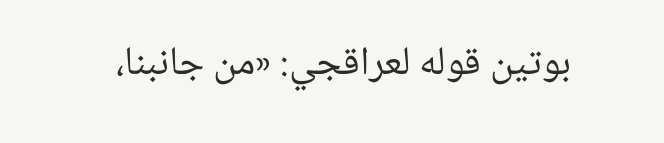بوتين قوله لعراقجي: «من جانبنا،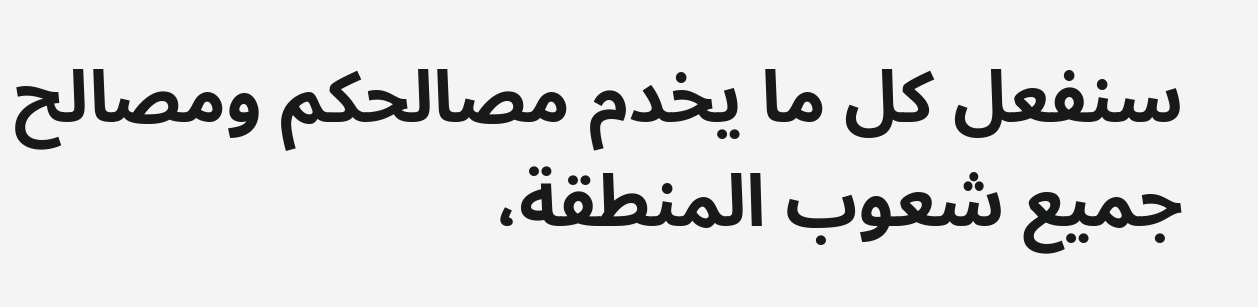سنفعل كل ما يخدم مصالحكم ومصالح جميع شعوب المنطقة،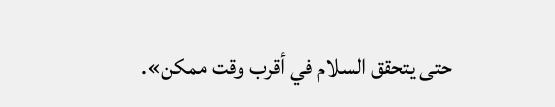حتى يتحقق السلام في أقرب وقت ممكن».